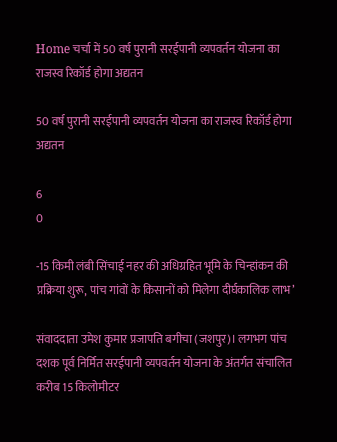Home चर्चा में 50 वर्ष पुरानी सरईपानी व्यपवर्तन योजना का राजस्व रिकॉर्ड होगा अद्यतन

50 वर्ष पुरानी सरईपानी व्यपवर्तन योजना का राजस्व रिकॉर्ड होगा अद्यतन

6
0

-15 किमी लंबी सिंचाई नहर की अधिग्रहित भूमि के चिन्हांकन की प्रक्रिया शुरू, पांच गांवों के किसानों को मिलेगा दीर्घकालिक लाभ’

संवाददाता उमेश कुमार प्रजापति बगीचा (जशपुर)। लगभग पांच दशक पूर्व निर्मित सरईपानी व्यपवर्तन योजना के अंतर्गत संचालित करीब 15 किलोमीटर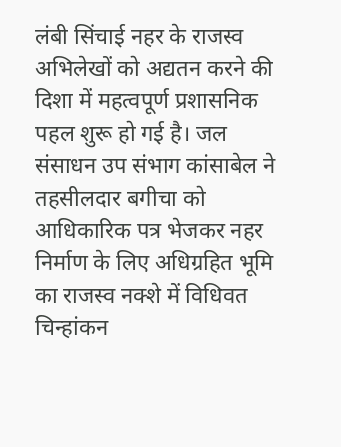लंबी सिंचाई नहर के राजस्व अभिलेखों को अद्यतन करने की दिशा में महत्वपूर्ण प्रशासनिक पहल शुरू हो गई है। जल संसाधन उप संभाग कांसाबेल ने तहसीलदार बगीचा को आधिकारिक पत्र भेजकर नहर निर्माण के लिए अधिग्रहित भूमि का राजस्व नक्शे में विधिवत चिन्हांकन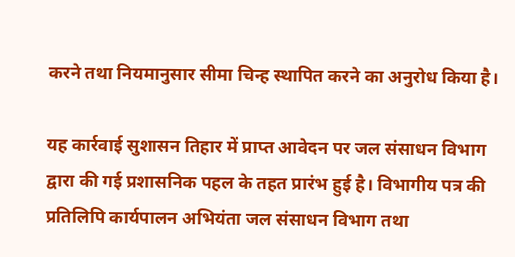करने तथा नियमानुसार सीमा चिन्ह स्थापित करने का अनुरोध किया है।

यह कार्रवाई सुशासन तिहार में प्राप्त आवेदन पर जल संसाधन विभाग द्वारा की गई प्रशासनिक पहल के तहत प्रारंभ हुई है। विभागीय पत्र की प्रतिलिपि कार्यपालन अभियंता जल संसाधन विभाग तथा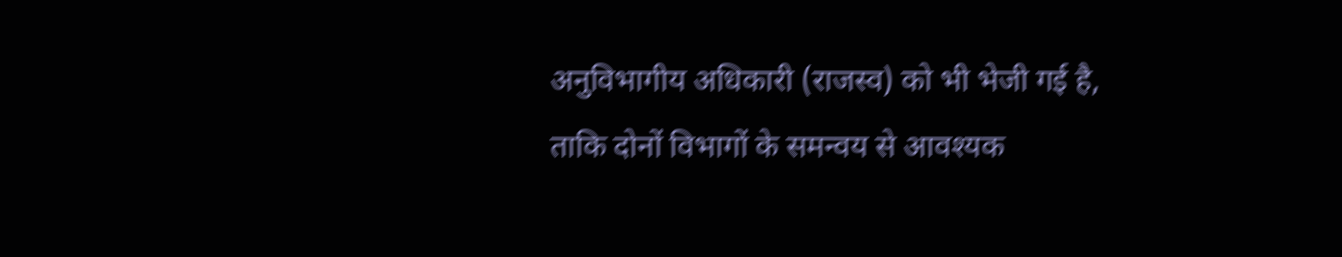अनुविभागीय अधिकारी (राजस्व) को भी भेजी गई है, ताकि दोनों विभागों के समन्वय से आवश्यक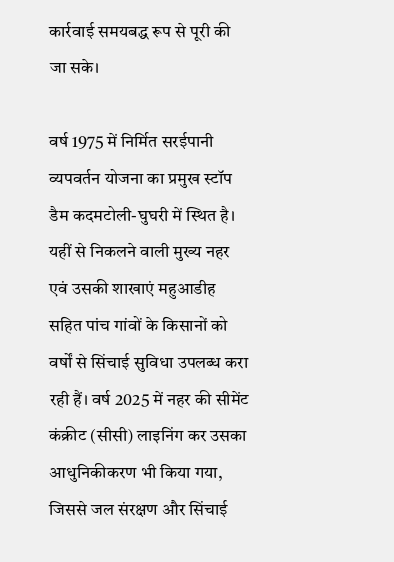कार्रवाई समयबद्ध रूप से पूरी की जा सके।

वर्ष 1975 में निर्मित सरईपानी व्यपवर्तन योजना का प्रमुख स्टॉप डैम कदमटोली-घुघरी में स्थित है। यहीं से निकलने वाली मुख्य नहर एवं उसकी शाखाएं महुआडीह सहित पांच गांवों के किसानों को वर्षों से सिंचाई सुविधा उपलब्ध करा रही हैं। वर्ष 2025 में नहर की सीमेंट कंक्रीट (सीसी) लाइनिंग कर उसका आधुनिकीकरण भी किया गया, जिससे जल संरक्षण और सिंचाई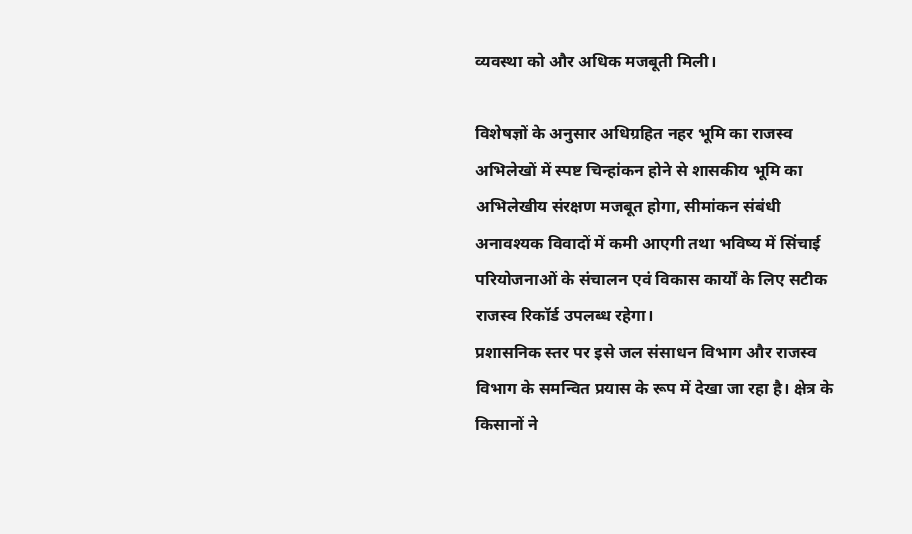व्यवस्था को और अधिक मजबूती मिली।

विशेषज्ञों के अनुसार अधिग्रहित नहर भूमि का राजस्व अभिलेखों में स्पष्ट चिन्हांकन होने से शासकीय भूमि का अभिलेखीय संरक्षण मजबूत होगा, सीमांकन संबंधी अनावश्यक विवादों में कमी आएगी तथा भविष्य में सिंचाई परियोजनाओं के संचालन एवं विकास कार्यों के लिए सटीक राजस्व रिकॉर्ड उपलब्ध रहेगा।
प्रशासनिक स्तर पर इसे जल संसाधन विभाग और राजस्व विभाग के समन्वित प्रयास के रूप में देखा जा रहा है। क्षेत्र के किसानों ने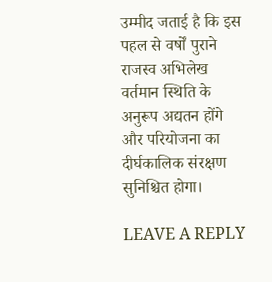उम्मीद जताई है कि इस पहल से वर्षों पुराने राजस्व अभिलेख वर्तमान स्थिति के अनुरूप अद्यतन होंगे और परियोजना का दीर्घकालिक संरक्षण सुनिश्चित होगा।

LEAVE A REPLY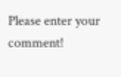Please enter your comment!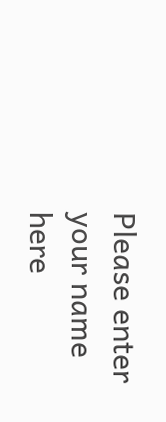Please enter your name here